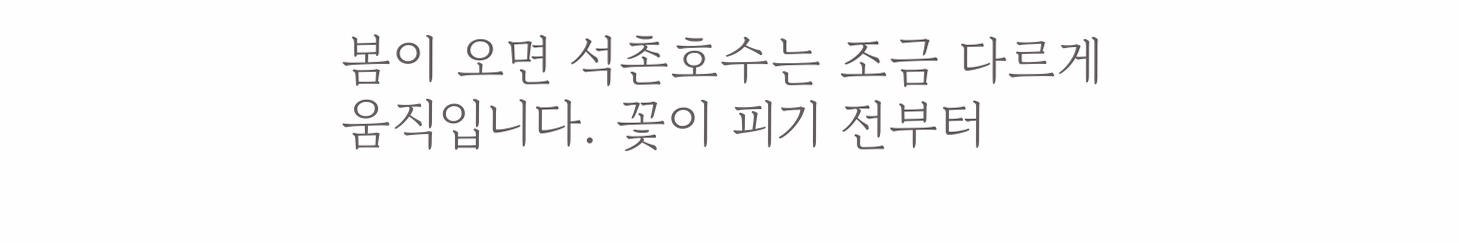봄이 오면 석촌호수는 조금 다르게 움직입니다. 꽃이 피기 전부터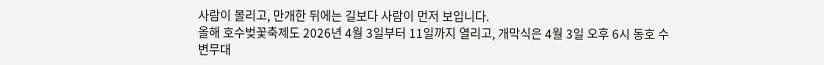사람이 몰리고, 만개한 뒤에는 길보다 사람이 먼저 보입니다.
올해 호수벚꽃축제도 2026년 4월 3일부터 11일까지 열리고, 개막식은 4월 3일 오후 6시 동호 수변무대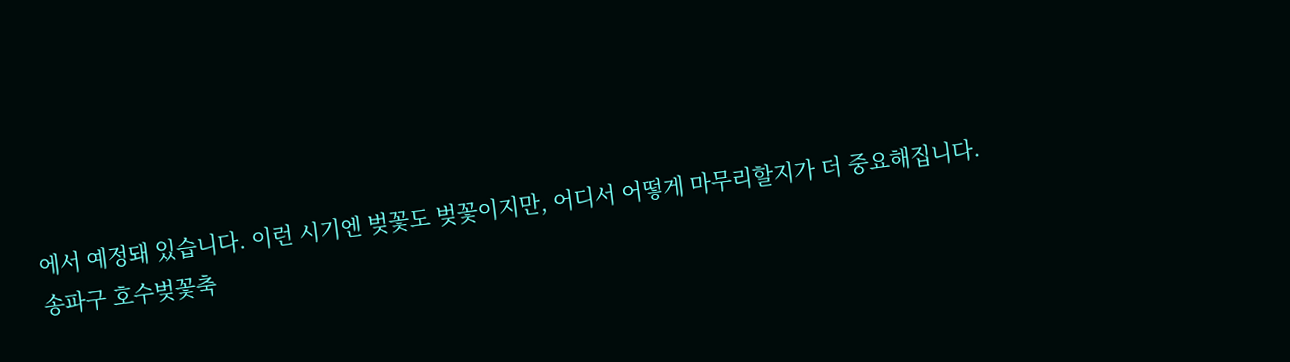에서 예정돼 있습니다. 이런 시기엔 벚꽃도 벚꽃이지만, 어디서 어떻게 마무리할지가 더 중요해집니다.
송파구 호수벚꽃축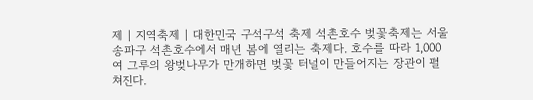제 | 지역축제 | 대한민국 구석구석 축제 석촌호수 벚꽃축제는 서울 송파구 석촌호수에서 매년 봄에 열리는 축제다. 호수를 따라 1,000여 그루의 왕벚나무가 만개하면 벚꽃 터널이 만들어지는 장관이 펼쳐진다.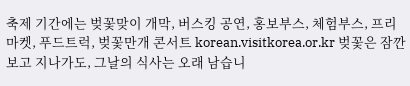축제 기간에는 벚꽃맞이 개막, 버스킹 공연, 홍보부스, 체험부스, 프리마켓, 푸드트럭, 벚꽃만개 콘서트 korean.visitkorea.or.kr 벚꽃은 잠깐 보고 지나가도, 그날의 식사는 오래 남습니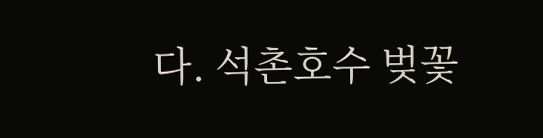다. 석촌호수 벚꽃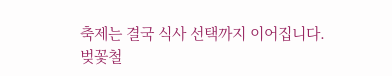축제는 결국 식사 선택까지 이어집니다.
벚꽃철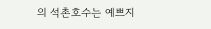의 석촌호수는 예쁘지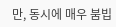만, 동시에 매우 붐빕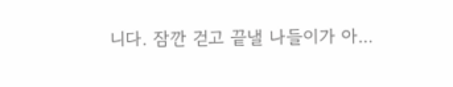니다. 잠깐 걷고 끝낼 나들이가 아...